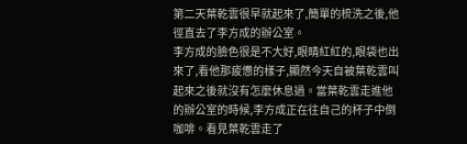第二天葉乾雲很早就起來了,簡單的梳洗之後,他徑直去了李方成的辦公室。
李方成的臉色很是不大好,眼睛紅紅的,眼袋也出來了,看他那疲憊的樣子,顯然今天自被葉乾雲叫起來之後就沒有怎麼休息過。當葉乾雲走進他的辦公室的時候,李方成正在往自己的杯子中倒咖啡。看見葉乾雲走了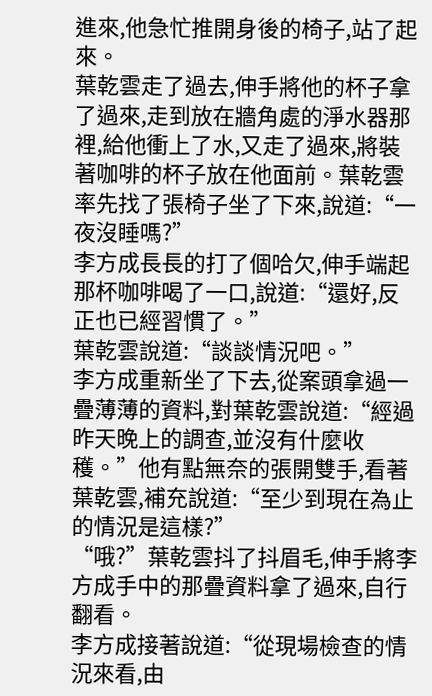進來,他急忙推開身後的椅子,站了起來。
葉乾雲走了過去,伸手將他的杯子拿了過來,走到放在牆角處的淨水器那裡,給他衝上了水,又走了過來,將裝著咖啡的杯子放在他面前。葉乾雲率先找了張椅子坐了下來,說道:“一夜沒睡嗎?”
李方成長長的打了個哈欠,伸手端起那杯咖啡喝了一口,說道:“還好,反正也已經習慣了。”
葉乾雲說道:“談談情況吧。”
李方成重新坐了下去,從案頭拿過一疊薄薄的資料,對葉乾雲說道:“經過昨天晚上的調查,並沒有什麼收穫。”他有點無奈的張開雙手,看著葉乾雲,補充說道:“至少到現在為止的情況是這樣?”
“哦?”葉乾雲抖了抖眉毛,伸手將李方成手中的那疊資料拿了過來,自行翻看。
李方成接著說道:“從現場檢查的情況來看,由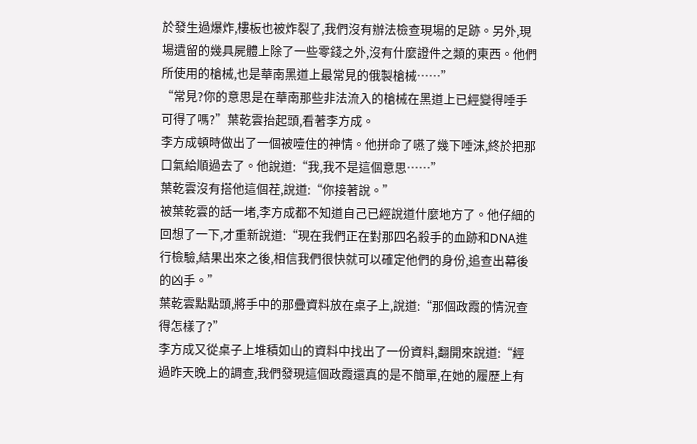於發生過爆炸,樓板也被炸裂了,我們沒有辦法檢查現場的足跡。另外,現場遺留的幾具屍體上除了一些零錢之外,沒有什麼證件之類的東西。他們所使用的槍械,也是華南黑道上最常見的俄製槍械……”
“常見?你的意思是在華南那些非法流入的槍械在黑道上已經變得唾手可得了嗎?”葉乾雲抬起頭,看著李方成。
李方成頓時做出了一個被噎住的神情。他拼命了嚥了幾下唾沫,終於把那口氣給順過去了。他說道:“我,我不是這個意思……”
葉乾雲沒有搭他這個茬,說道:“你接著說。”
被葉乾雲的話一堵,李方成都不知道自己已經說道什麼地方了。他仔細的回想了一下,才重新說道:“現在我們正在對那四名殺手的血跡和DNA進行檢驗,結果出來之後,相信我們很快就可以確定他們的身份,追查出幕後的凶手。”
葉乾雲點點頭,將手中的那疊資料放在桌子上,說道:“那個政霞的情況查得怎樣了?”
李方成又從桌子上堆積如山的資料中找出了一份資料,翻開來說道:“經過昨天晚上的調查,我們發現這個政霞還真的是不簡單,在她的履歷上有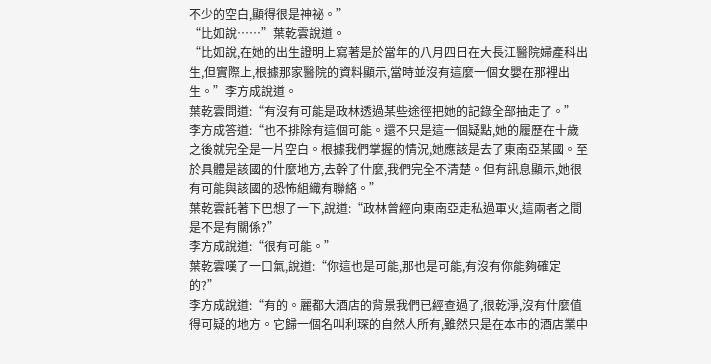不少的空白,顯得很是神祕。”
“比如說……”葉乾雲說道。
“比如說,在她的出生證明上寫著是於當年的八月四日在大長江醫院婦產科出生,但實際上,根據那家醫院的資料顯示,當時並沒有這麼一個女嬰在那裡出生。”李方成說道。
葉乾雲問道:“有沒有可能是政林透過某些途徑把她的記錄全部抽走了。”
李方成答道:“也不排除有這個可能。還不只是這一個疑點,她的履歷在十歲之後就完全是一片空白。根據我們掌握的情況,她應該是去了東南亞某國。至於具體是該國的什麼地方,去幹了什麼,我們完全不清楚。但有訊息顯示,她很有可能與該國的恐怖組織有聯絡。”
葉乾雲託著下巴想了一下,說道:“政林曾經向東南亞走私過軍火,這兩者之間是不是有關係?”
李方成說道:“很有可能。”
葉乾雲嘆了一口氣,說道:“你這也是可能,那也是可能,有沒有你能夠確定的?”
李方成說道:“有的。麗都大酒店的背景我們已經查過了,很乾淨,沒有什麼值得可疑的地方。它歸一個名叫利琛的自然人所有,雖然只是在本市的酒店業中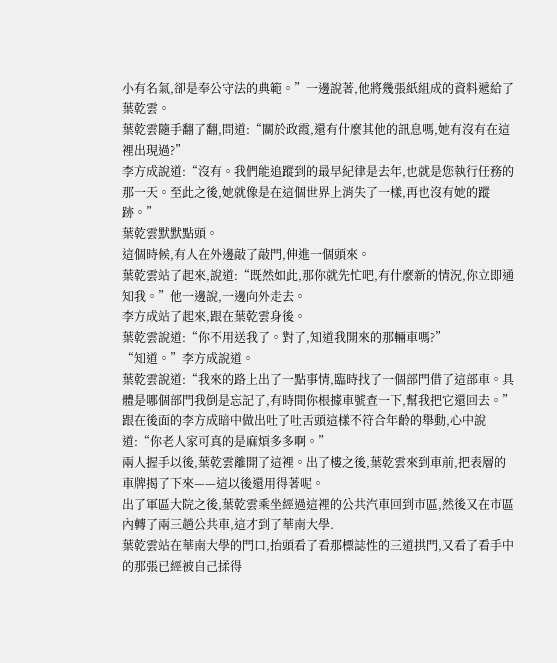小有名氣,卻是奉公守法的典範。”一邊說著,他將幾張紙組成的資料遞給了葉乾雲。
葉乾雲隨手翻了翻,問道:“關於政霞,還有什麼其他的訊息嗎,她有沒有在這裡出現過?”
李方成說道:“沒有。我們能追蹤到的最早紀律是去年,也就是您執行任務的那一天。至此之後,她就像是在這個世界上消失了一樣,再也沒有她的蹤跡。”
葉乾雲默默點頭。
這個時候,有人在外邊敲了敲門,伸進一個頭來。
葉乾雲站了起來,說道:“既然如此,那你就先忙吧,有什麼新的情況,你立即通知我。”他一邊說,一邊向外走去。
李方成站了起來,跟在葉乾雲身後。
葉乾雲說道:“你不用送我了。對了,知道我開來的那輛車嗎?”
“知道。”李方成說道。
葉乾雲說道:“我來的路上出了一點事情,臨時找了一個部門借了這部車。具體是哪個部門我倒是忘記了,有時間你根據車號查一下,幫我把它還回去。”
跟在後面的李方成暗中做出吐了吐舌頭這樣不符合年齡的舉動,心中說道:“你老人家可真的是麻煩多多啊。”
兩人握手以後,葉乾雲離開了這裡。出了樓之後,葉乾雲來到車前,把表層的車牌揭了下來——這以後還用得著呢。
出了軍區大院之後,葉乾雲乘坐經過這裡的公共汽車回到市區,然後又在市區內轉了兩三趟公共車,這才到了華南大學.
葉乾雲站在華南大學的門口,抬頭看了看那標誌性的三道拱門,又看了看手中的那張已經被自己揉得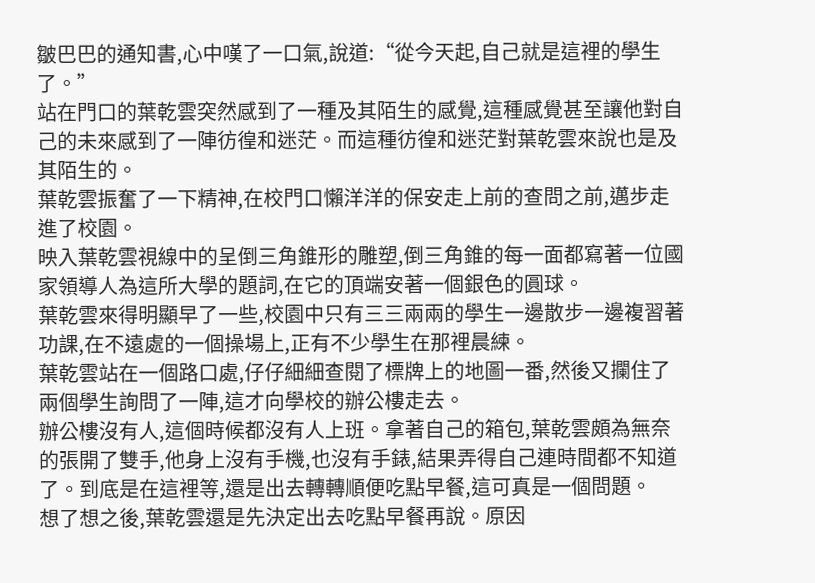皺巴巴的通知書,心中嘆了一口氣,說道:“從今天起,自己就是這裡的學生了。”
站在門口的葉乾雲突然感到了一種及其陌生的感覺,這種感覺甚至讓他對自己的未來感到了一陣彷徨和迷茫。而這種彷徨和迷茫對葉乾雲來說也是及其陌生的。
葉乾雲振奮了一下精神,在校門口懶洋洋的保安走上前的查問之前,邁步走進了校園。
映入葉乾雲視線中的呈倒三角錐形的雕塑,倒三角錐的每一面都寫著一位國家領導人為這所大學的題詞,在它的頂端安著一個銀色的圓球。
葉乾雲來得明顯早了一些,校園中只有三三兩兩的學生一邊散步一邊複習著功課,在不遠處的一個操場上,正有不少學生在那裡晨練。
葉乾雲站在一個路口處,仔仔細細查閱了標牌上的地圖一番,然後又攔住了兩個學生詢問了一陣,這才向學校的辦公樓走去。
辦公樓沒有人,這個時候都沒有人上班。拿著自己的箱包,葉乾雲頗為無奈的張開了雙手,他身上沒有手機,也沒有手錶,結果弄得自己連時間都不知道了。到底是在這裡等,還是出去轉轉順便吃點早餐,這可真是一個問題。
想了想之後,葉乾雲還是先決定出去吃點早餐再說。原因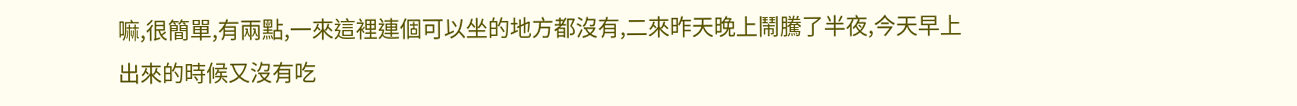嘛,很簡單,有兩點,一來這裡連個可以坐的地方都沒有,二來昨天晚上鬧騰了半夜,今天早上出來的時候又沒有吃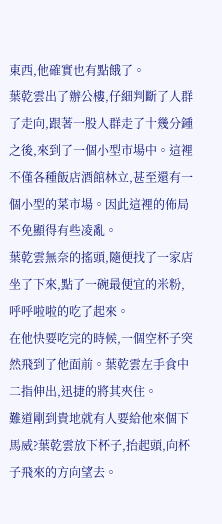東西,他確實也有點餓了。
葉乾雲出了辦公樓,仔細判斷了人群了走向,跟著一股人群走了十幾分鍾之後,來到了一個小型市場中。這裡不僅各種飯店酒館林立,甚至還有一個小型的菜市場。因此這裡的佈局不免顯得有些凌亂。
葉乾雲無奈的搖頭,隨便找了一家店坐了下來,點了一碗最便宜的米粉,呼呼啦啦的吃了起來。
在他快要吃完的時候,一個空杯子突然飛到了他面前。葉乾雲左手食中二指伸出,迅捷的將其夾住。
難道剛到貴地就有人要給他來個下馬威?葉乾雲放下杯子,抬起頭,向杯子飛來的方向望去。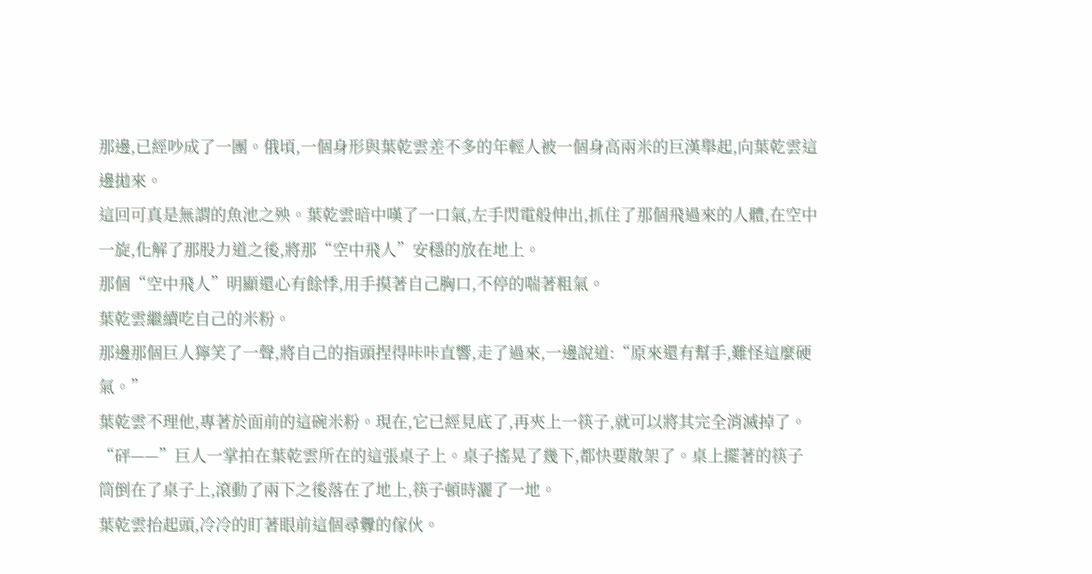那邊,已經吵成了一團。俄頃,一個身形與葉乾雲差不多的年輕人被一個身高兩米的巨漢舉起,向葉乾雲這邊拋來。
這回可真是無謂的魚池之殃。葉乾雲暗中嘆了一口氣,左手閃電般伸出,抓住了那個飛過來的人體,在空中一旋,化解了那股力道之後,將那“空中飛人”安穩的放在地上。
那個“空中飛人”明顯還心有餘悸,用手摸著自己胸口,不停的喘著粗氣。
葉乾雲繼續吃自己的米粉。
那邊那個巨人獰笑了一聲,將自己的指頭捏得咔咔直響,走了過來,一邊說道:“原來還有幫手,難怪這麼硬氣。”
葉乾雲不理他,專著於面前的這碗米粉。現在,它已經見底了,再夾上一筷子,就可以將其完全消滅掉了。
“砰——”巨人一掌拍在葉乾雲所在的這張桌子上。桌子搖晃了幾下,都快要散架了。桌上擺著的筷子筒倒在了桌子上,滾動了兩下之後落在了地上,筷子頓時灑了一地。
葉乾雲抬起頭,冷冷的盯著眼前這個尋釁的傢伙。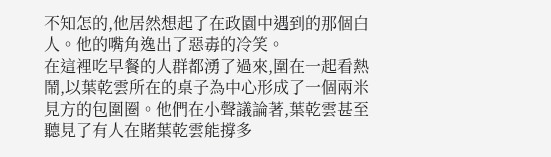不知怎的,他居然想起了在政園中遇到的那個白人。他的嘴角逸出了惡毒的冷笑。
在這裡吃早餐的人群都湧了過來,圍在一起看熱鬧,以葉乾雲所在的桌子為中心形成了一個兩米見方的包圍圈。他們在小聲議論著,葉乾雲甚至聽見了有人在賭葉乾雲能撐多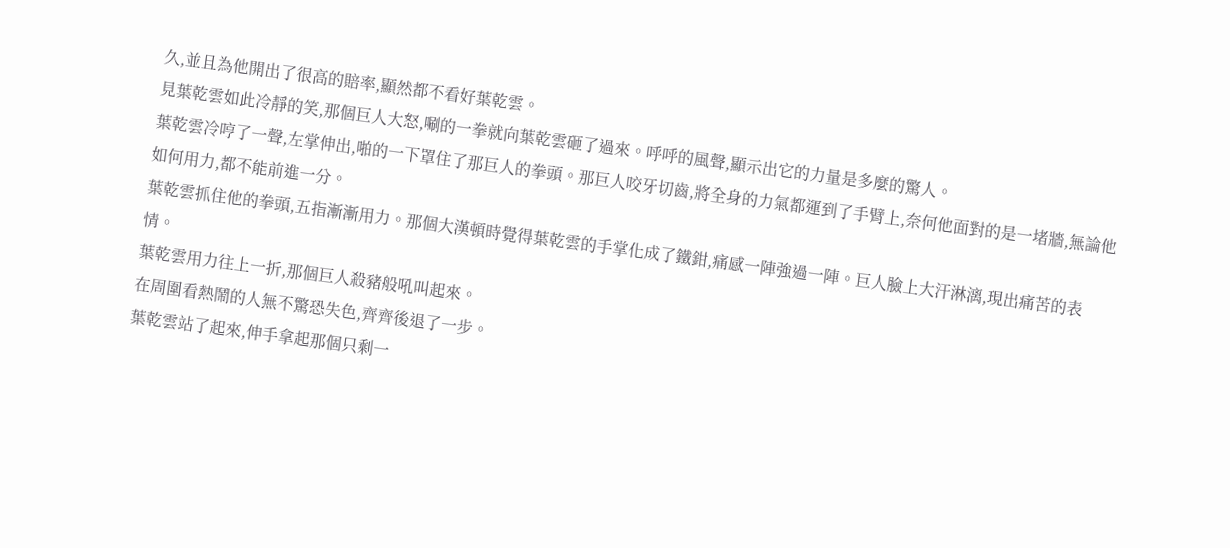久,並且為他開出了很高的賠率,顯然都不看好葉乾雲。
見葉乾雲如此冷靜的笑,那個巨人大怒,唰的一拳就向葉乾雲砸了過來。呼呼的風聲,顯示出它的力量是多麼的驚人。
葉乾雲冷哼了一聲,左掌伸出,啪的一下罩住了那巨人的拳頭。那巨人咬牙切齒,將全身的力氣都運到了手臂上,奈何他面對的是一堵牆,無論他如何用力,都不能前進一分。
葉乾雲抓住他的拳頭,五指漸漸用力。那個大漢頓時覺得葉乾雲的手掌化成了鐵鉗,痛感一陣強過一陣。巨人臉上大汗淋漓,現出痛苦的表情。
葉乾雲用力往上一折,那個巨人殺豬般吼叫起來。
在周圍看熱鬧的人無不驚恐失色,齊齊後退了一步。
葉乾雲站了起來,伸手拿起那個只剩一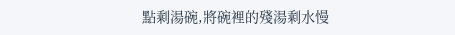點剩湯碗,將碗裡的殘湯剩水慢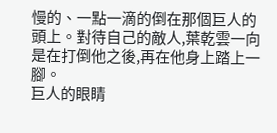慢的、一點一滴的倒在那個巨人的頭上。對待自己的敵人,葉乾雲一向是在打倒他之後,再在他身上踏上一腳。
巨人的眼睛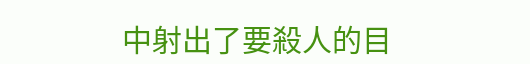中射出了要殺人的目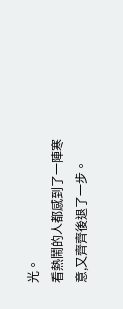光。
看熱鬧的人都感到了一陣寒意,又齊齊後退了一步。